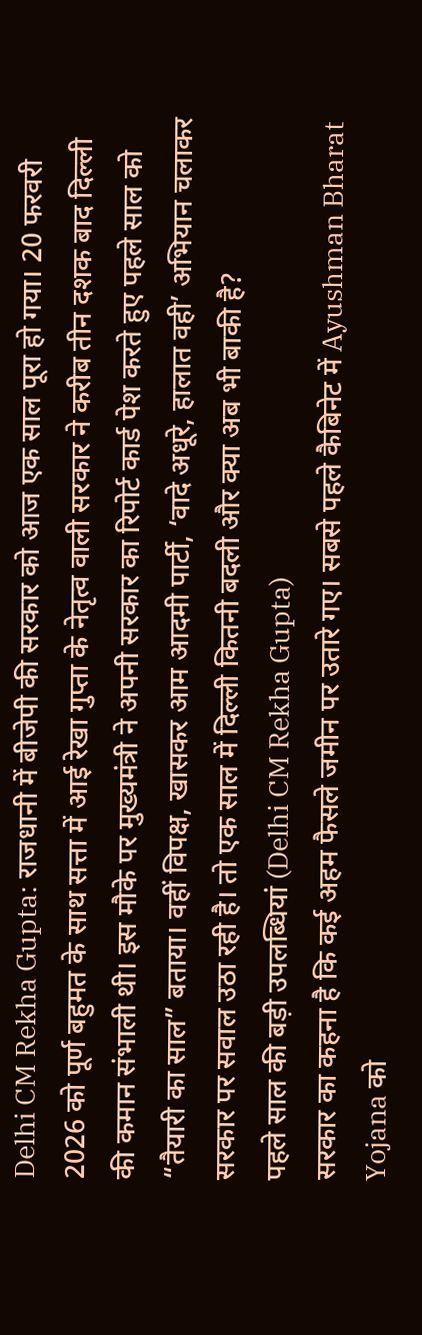Delhi CM Rekha Gupta: राजधानी में बीजेपी की सरकार को आज एक साल पूरा हो गया। 20 फरवरी 2026 को पूर्ण बहुमत के साथ सत्ता में आई रेखा गुप्ता के नेतृत्व वाली सरकार ने करीब तीन दशक बाद दिल्ली की कमान संभाली थी। इस मौके पर मुख्यमंत्री ने अपनी सरकार का रिपोर्ट कार्ड पेश करते हुए पहले साल को “तैयारी का साल” बताया। वहीं विपक्ष, खासकर आम आदमी पार्टी, ‘वादे अधूरे, हालात वही’ अभियान चलाकर सरकार पर सवाल उठा रही है। तो एक साल में दिल्ली कितनी बदली और क्या अब भी बाकी है?
पहले साल की बड़ी उपलब्धियां (Delhi CM Rekha Gupta)
सरकार का कहना है कि कई अहम फैसले जमीन पर उतारे गए। सबसे पहले कैबिनेट में Ayushman Bharat Yojana को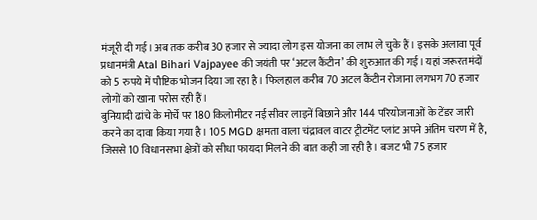मंजूरी दी गई। अब तक करीब 30 हजार से ज्यादा लोग इस योजना का लाभ ले चुके हैं। इसके अलावा पूर्व प्रधानमंत्री Atal Bihari Vajpayee की जयंती पर ‘अटल कैंटीन’ की शुरुआत की गई। यहां जरूरतमंदों को 5 रुपये में पौष्टिक भोजन दिया जा रहा है। फिलहाल करीब 70 अटल कैंटीन रोजाना लगभग 70 हजार लोगों को खाना परोस रही हैं।
बुनियादी ढांचे के मोर्चे पर 180 किलोमीटर नई सीवर लाइनें बिछाने और 144 परियोजनाओं के टेंडर जारी करने का दावा किया गया है। 105 MGD क्षमता वाला चंद्रावल वाटर ट्रीटमेंट प्लांट अपने अंतिम चरण में है, जिससे 10 विधानसभा क्षेत्रों को सीधा फायदा मिलने की बात कही जा रही है। बजट भी 75 हजार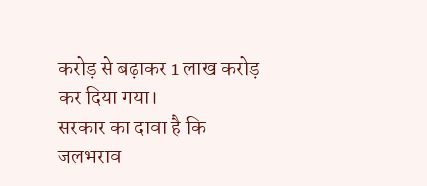करोड़ से बढ़ाकर 1 लाख करोड़ कर दिया गया।
सरकार का दावा है कि जलभराव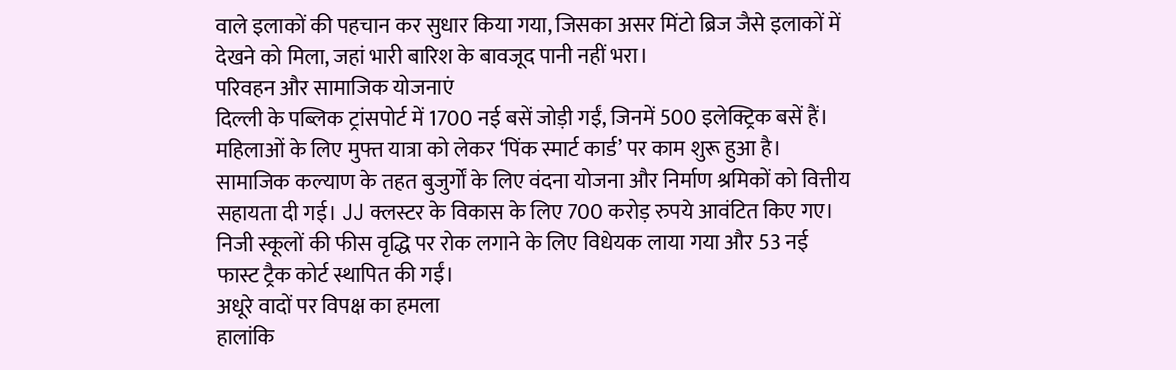वाले इलाकों की पहचान कर सुधार किया गया, जिसका असर मिंटो ब्रिज जैसे इलाकों में देखने को मिला, जहां भारी बारिश के बावजूद पानी नहीं भरा।
परिवहन और सामाजिक योजनाएं
दिल्ली के पब्लिक ट्रांसपोर्ट में 1700 नई बसें जोड़ी गईं, जिनमें 500 इलेक्ट्रिक बसें हैं। महिलाओं के लिए मुफ्त यात्रा को लेकर ‘पिंक स्मार्ट कार्ड’ पर काम शुरू हुआ है।
सामाजिक कल्याण के तहत बुजुर्गों के लिए वंदना योजना और निर्माण श्रमिकों को वित्तीय सहायता दी गई। JJ क्लस्टर के विकास के लिए 700 करोड़ रुपये आवंटित किए गए। निजी स्कूलों की फीस वृद्धि पर रोक लगाने के लिए विधेयक लाया गया और 53 नई फास्ट ट्रैक कोर्ट स्थापित की गईं।
अधूरे वादों पर विपक्ष का हमला
हालांकि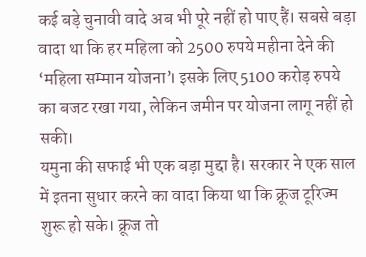कई बड़े चुनावी वादे अब भी पूरे नहीं हो पाए हैं। सबसे बड़ा वादा था कि हर महिला को 2500 रुपये महीना देने की ‘महिला सम्मान योजना’। इसके लिए 5100 करोड़ रुपये का बजट रखा गया, लेकिन जमीन पर योजना लागू नहीं हो सकी।
यमुना की सफाई भी एक बड़ा मुद्दा है। सरकार ने एक साल में इतना सुधार करने का वादा किया था कि क्रूज टूरिज्म शुरू हो सके। क्रूज तो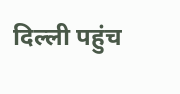दिल्ली पहुंच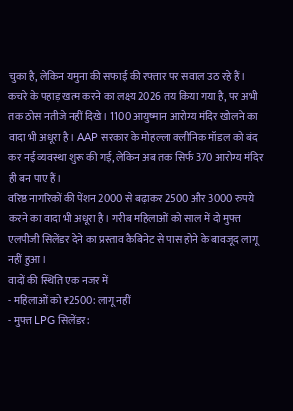चुका है, लेकिन यमुना की सफाई की रफ्तार पर सवाल उठ रहे हैं।
कचरे के पहाड़ खत्म करने का लक्ष्य 2026 तय किया गया है, पर अभी तक ठोस नतीजे नहीं दिखे। 1100 आयुष्मान आरोग्य मंदिर खोलने का वादा भी अधूरा है। AAP सरकार के मोहल्ला क्लीनिक मॉडल को बंद कर नई व्यवस्था शुरू की गई, लेकिन अब तक सिर्फ 370 आरोग्य मंदिर ही बन पाए हैं।
वरिष्ठ नागरिकों की पेंशन 2000 से बढ़ाकर 2500 और 3000 रुपये करने का वादा भी अधूरा है। गरीब महिलाओं को साल में दो मुफ्त एलपीजी सिलेंडर देने का प्रस्ताव कैबिनेट से पास होने के बावजूद लागू नहीं हुआ।
वादों की स्थिति एक नजर में
- महिलाओं को ₹2500: लागू नहीं
- मुफ्त LPG सिलेंडर: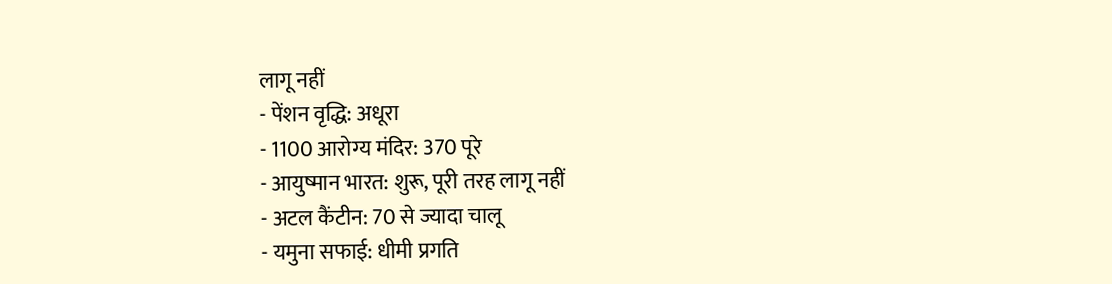लागू नहीं
- पेंशन वृद्धि: अधूरा
- 1100 आरोग्य मंदिर: 370 पूरे
- आयुष्मान भारत: शुरू, पूरी तरह लागू नहीं
- अटल कैंटीन: 70 से ज्यादा चालू
- यमुना सफाई: धीमी प्रगति